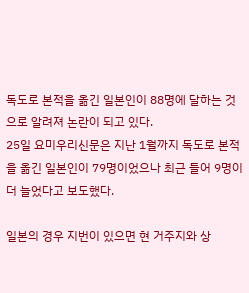독도로 본적을 옮긴 일본인이 88명에 달하는 것으로 알려져 논란이 되고 있다.
25일 요미우리신문은 지난 1월까지 독도로 본적을 옮긴 일본인이 79명이었으나 최근 들어 9명이 더 늘었다고 보도했다.

일본의 경우 지번이 있으면 현 거주지와 상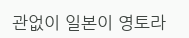관없이 일본이 영토라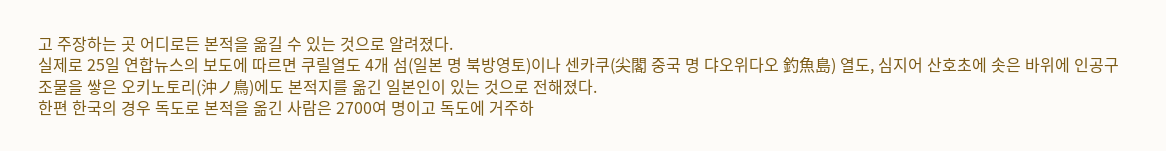고 주장하는 곳 어디로든 본적을 옮길 수 있는 것으로 알려졌다.
실제로 25일 연합뉴스의 보도에 따르면 쿠릴열도 4개 섬(일본 명 북방영토)이나 센카쿠(尖閣 중국 명 댜오위다오 釣魚島) 열도, 심지어 산호초에 솟은 바위에 인공구조물을 쌓은 오키노토리(沖ノ鳥)에도 본적지를 옮긴 일본인이 있는 것으로 전해졌다.
한편 한국의 경우 독도로 본적을 옮긴 사람은 2700여 명이고 독도에 거주하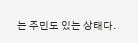는 주민도 있는 상태다.